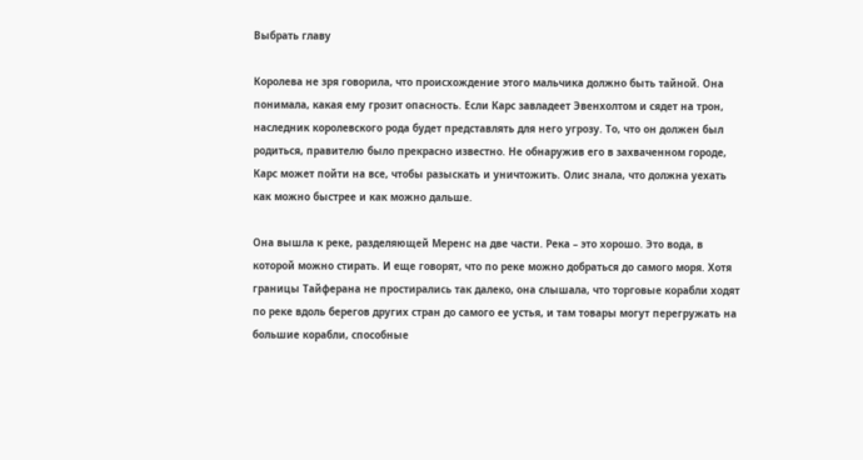Выбрать главу

Королева не зря говорила, что происхождение этого мальчика должно быть тайной. Она понимала, какая ему грозит опасность. Если Карс завладеет Эвенхолтом и сядет на трон, наследник королевского рода будет представлять для него угрозу. То, что он должен был родиться, правителю было прекрасно известно. Не обнаружив его в захваченном городе, Карс может пойти на все, чтобы разыскать и уничтожить. Олис знала, что должна уехать как можно быстрее и как можно дальше.

Она вышла к реке, разделяющей Меренс на две части. Река – это хорошо. Это вода, в которой можно стирать. И еще говорят, что по реке можно добраться до самого моря. Хотя границы Тайферана не простирались так далеко, она слышала, что торговые корабли ходят по реке вдоль берегов других стран до самого ее устья, и там товары могут перегружать на большие корабли, способные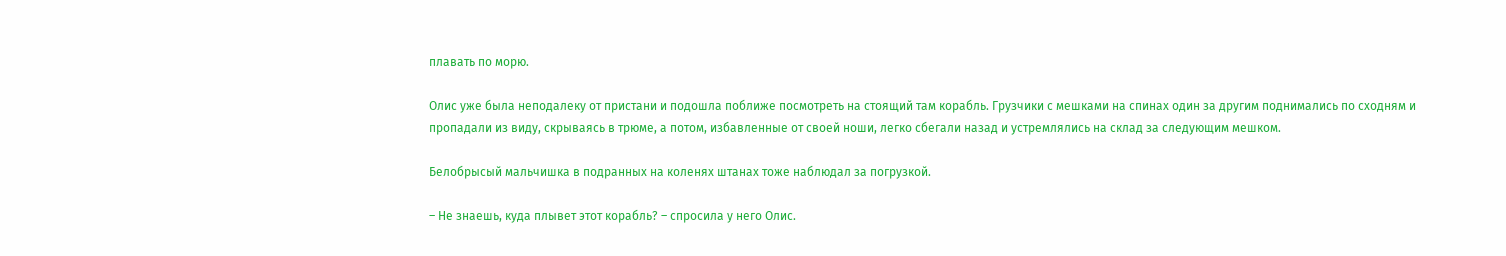плавать по морю.

Олис уже была неподалеку от пристани и подошла поближе посмотреть на стоящий там корабль. Грузчики с мешками на спинах один за другим поднимались по сходням и пропадали из виду, скрываясь в трюме, а потом, избавленные от своей ноши, легко сбегали назад и устремлялись на склад за следующим мешком.

Белобрысый мальчишка в подранных на коленях штанах тоже наблюдал за погрузкой.

– Не знаешь, куда плывет этот корабль? – спросила у него Олис.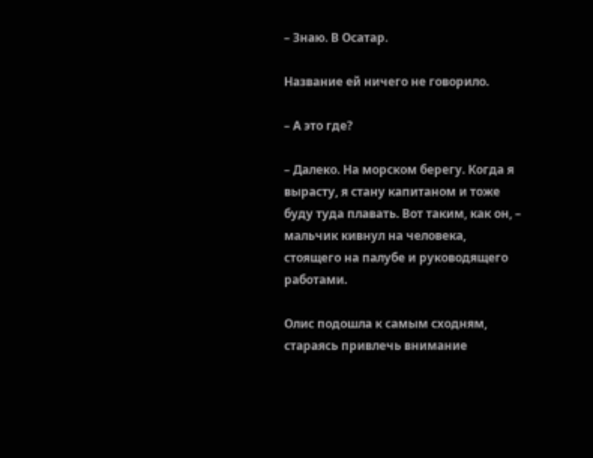– Знаю. В Осатар.

Название ей ничего не говорило.

– А это где?

– Далеко. На морском берегу. Когда я вырасту, я стану капитаном и тоже буду туда плавать. Вот таким, как он, – мальчик кивнул на человека, стоящего на палубе и руководящего работами.

Олис подошла к самым сходням, стараясь привлечь внимание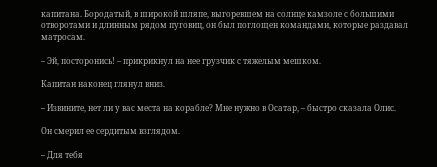капитана. Бородатый, в широкой шляпе, выгоревшем на солнце камзоле с большими отворотами и длинным рядом пуговиц, он был поглощен командами, которые раздавал матросам.

– Эй, посторонись! – прикрикнул на нее грузчик с тяжелым мешком.

Капитан наконец глянул вниз.

– Извините, нет ли у вас места на корабле? Мне нужно в Осатар, – быстро сказала Олис.

Он смерил ее сердитым взглядом.

– Для тебя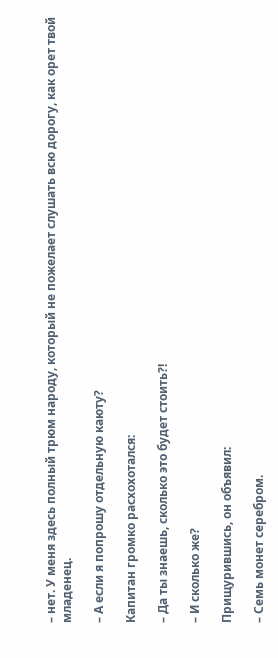– нет. У меня здесь полный трюм народу, который не пожелает слушать всю дорогу, как орет твой младенец.

– А если я попрошу отдельную каюту?

Капитан громко расхохотался:

– Да ты знаешь, сколько это будет стоить?!

– И сколько же?

Прищурившись, он объявил:

– Семь монет серебром.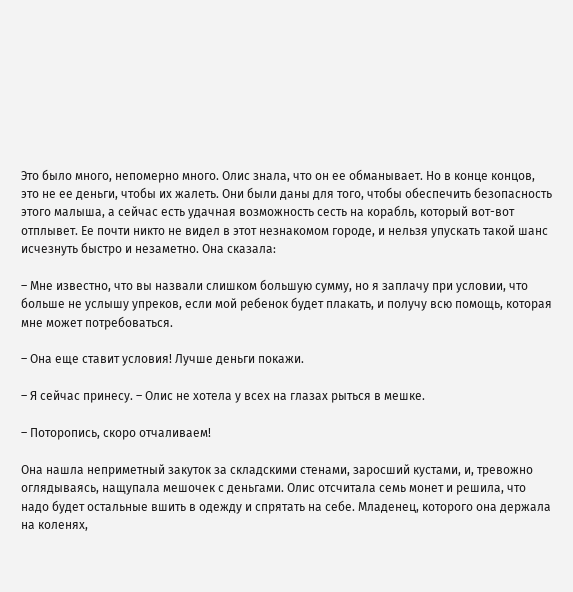Это было много, непомерно много. Олис знала, что он ее обманывает. Но в конце концов, это не ее деньги, чтобы их жалеть. Они были даны для того, чтобы обеспечить безопасность этого малыша, а сейчас есть удачная возможность сесть на корабль, который вот-вот отплывет. Ее почти никто не видел в этот незнакомом городе, и нельзя упускать такой шанс исчезнуть быстро и незаметно. Она сказала:

– Мне известно, что вы назвали слишком большую сумму, но я заплачу при условии, что больше не услышу упреков, если мой ребенок будет плакать, и получу всю помощь, которая мне может потребоваться.

– Она еще ставит условия! Лучше деньги покажи.

– Я сейчас принесу. – Олис не хотела у всех на глазах рыться в мешке.

– Поторопись, скоро отчаливаем!

Она нашла неприметный закуток за складскими стенами, заросший кустами, и, тревожно оглядываясь, нащупала мешочек с деньгами. Олис отсчитала семь монет и решила, что надо будет остальные вшить в одежду и спрятать на себе. Младенец, которого она держала на коленях,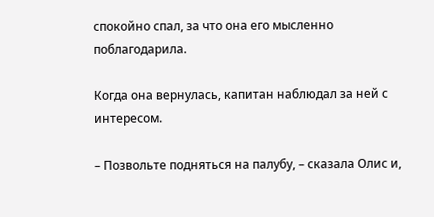спокойно спал, за что она его мысленно поблагодарила.

Когда она вернулась, капитан наблюдал за ней с интересом.

– Позвольте подняться на палубу, – сказала Олис и,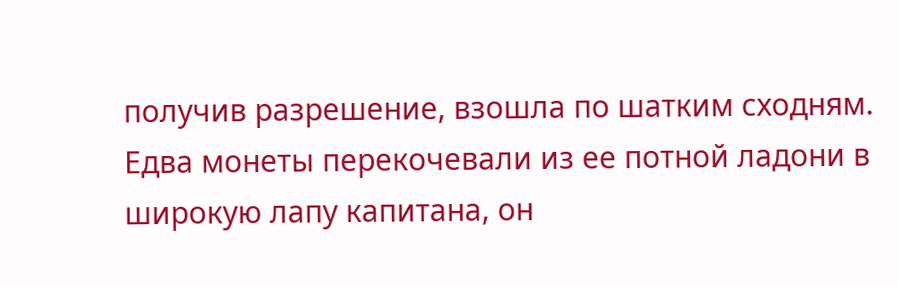получив разрешение, взошла по шатким сходням. Едва монеты перекочевали из ее потной ладони в широкую лапу капитана, он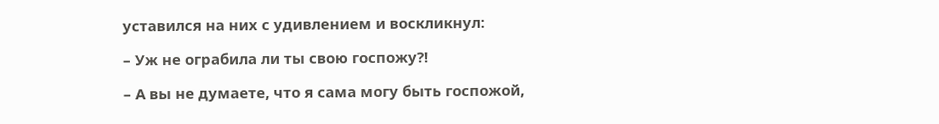уставился на них с удивлением и воскликнул:

– Уж не ограбила ли ты свою госпожу?!

– А вы не думаете, что я сама могу быть госпожой,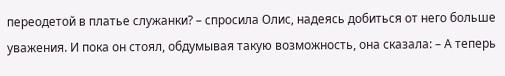переодетой в платье служанки? – спросила Олис, надеясь добиться от него больше уважения. И пока он стоял, обдумывая такую возможность, она сказала: – А теперь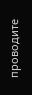проводите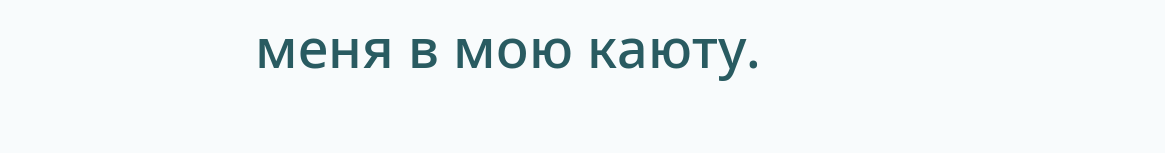меня в мою каюту.